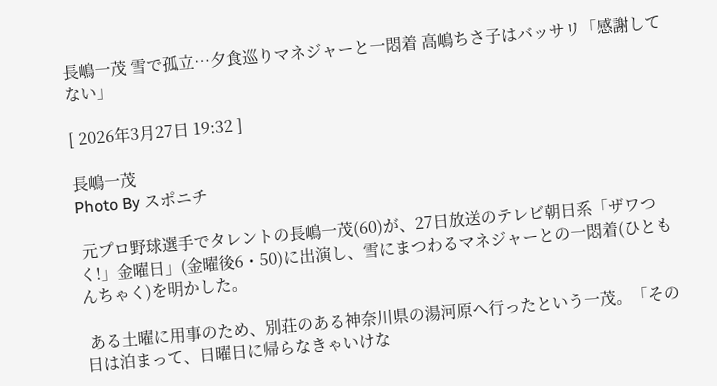長嶋一茂 雪で孤立…夕食巡りマネジャーと一悶着 高嶋ちさ子はバッサリ「感謝してない」

[ 2026年3月27日 19:32 ]

長嶋一茂
Photo By スポニチ

 元プロ野球選手でタレントの長嶋一茂(60)が、27日放送のテレビ朝日系「ザワつく!」金曜日」(金曜後6・50)に出演し、雪にまつわるマネジャーとの一悶着(ひともんちゃく)を明かした。

 ある土曜に用事のため、別荘のある神奈川県の湯河原へ行ったという一茂。「その日は泊まって、日曜日に帰らなきゃいけな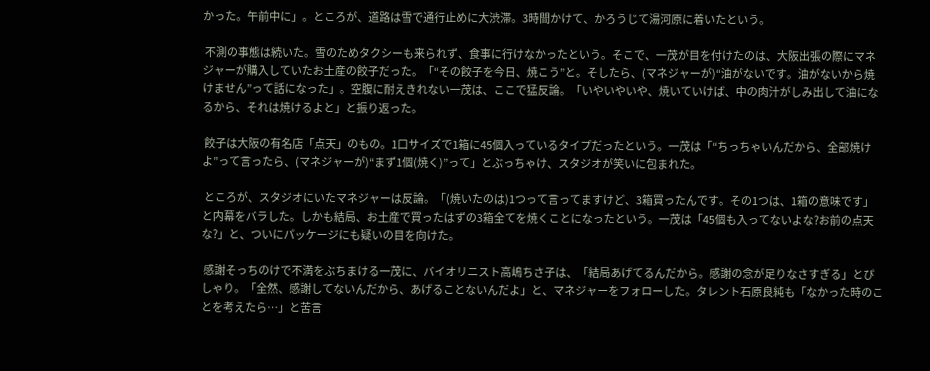かった。午前中に」。ところが、道路は雪で通行止めに大渋滞。3時間かけて、かろうじて湯河原に着いたという。

 不測の事態は続いた。雪のためタクシーも来られず、食事に行けなかったという。そこで、一茂が目を付けたのは、大阪出張の際にマネジャーが購入していたお土産の餃子だった。「“その餃子を今日、焼こう”と。そしたら、(マネジャーが)“油がないです。油がないから焼けません”って話になった」。空腹に耐えきれない一茂は、ここで猛反論。「いやいやいや、焼いていけば、中の肉汁がしみ出して油になるから、それは焼けるよと」と振り返った。

 餃子は大阪の有名店「点天」のもの。1口サイズで1箱に45個入っているタイプだったという。一茂は「“ちっちゃいんだから、全部焼けよ”って言ったら、(マネジャーが)“まず1個(焼く)”って」とぶっちゃけ、スタジオが笑いに包まれた。

 ところが、スタジオにいたマネジャーは反論。「(焼いたのは)1つって言ってますけど、3箱買ったんです。その1つは、1箱の意味です」と内幕をバラした。しかも結局、お土産で買ったはずの3箱全てを焼くことになったという。一茂は「45個も入ってないよな?お前の点天な?」と、ついにパッケージにも疑いの目を向けた。

 感謝そっちのけで不満をぶちまける一茂に、バイオリニスト高嶋ちさ子は、「結局あげてるんだから。感謝の念が足りなさすぎる」とぴしゃり。「全然、感謝してないんだから、あげることないんだよ」と、マネジャーをフォローした。タレント石原良純も「なかった時のことを考えたら…」と苦言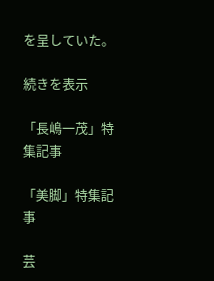を呈していた。

続きを表示

「長嶋一茂」特集記事

「美脚」特集記事

芸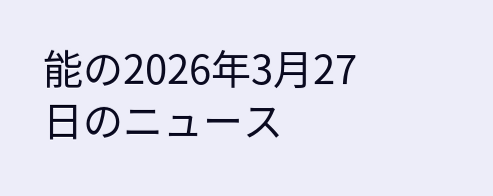能の2026年3月27日のニュース